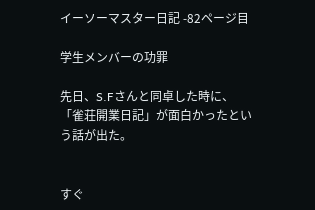イーソーマスター日記 -82ページ目

学生メンバーの功罪

先日、S.Fさんと同卓した時に、「雀荘開業日記」が面白かったという話が出た。


すぐ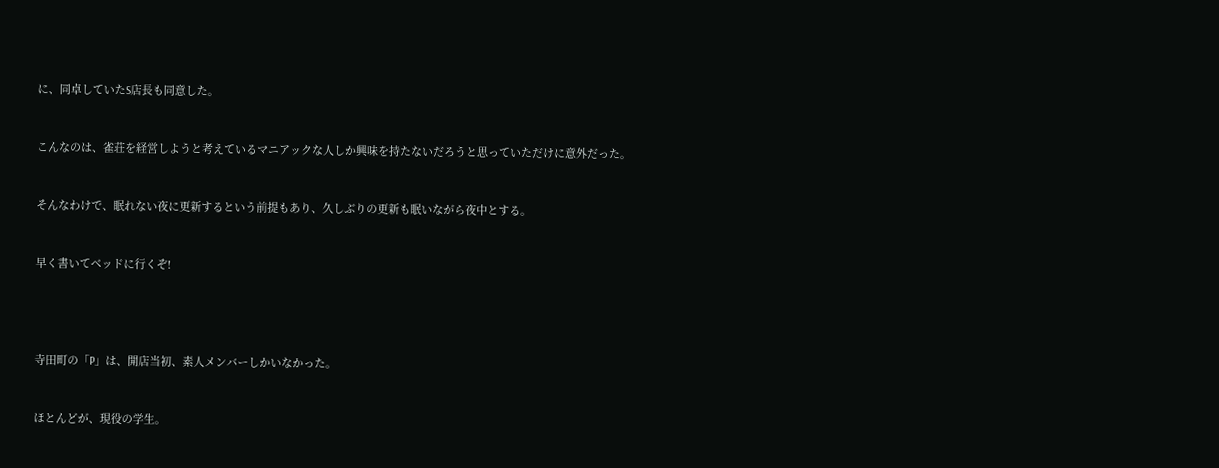に、同卓していたS店長も同意した。


こんなのは、雀荘を経営しようと考えているマニアックな人しか興味を持たないだろうと思っていただけに意外だった。


そんなわけで、眠れない夜に更新するという前提もあり、久しぶりの更新も眠いながら夜中とする。


早く書いてベッドに行くぞ!




寺田町の「P」は、開店当初、素人メンバーしかいなかった。


ほとんどが、現役の学生。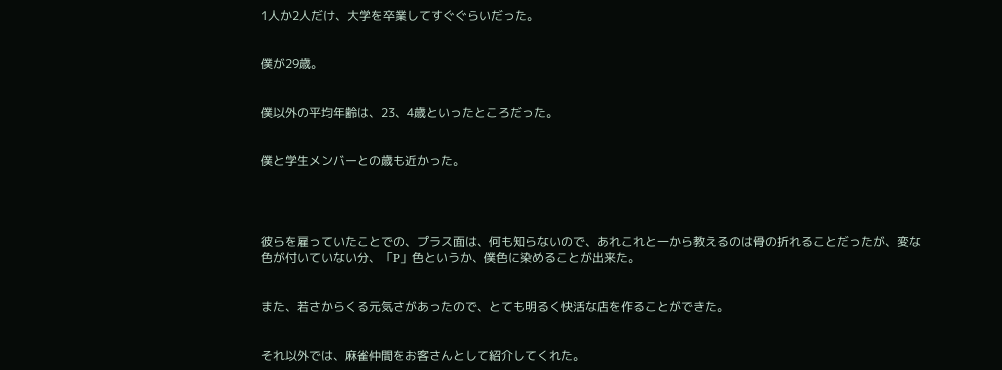1人か2人だけ、大学を卒業してすぐぐらいだった。


僕が29歳。


僕以外の平均年齢は、23、4歳といったところだった。


僕と学生メンバーとの歳も近かった。




彼らを雇っていたことでの、プラス面は、何も知らないので、あれこれと一から教えるのは骨の折れることだったが、変な色が付いていない分、「P」色というか、僕色に染めることが出来た。


また、若さからくる元気さがあったので、とても明るく快活な店を作ることができた。


それ以外では、麻雀仲間をお客さんとして紹介してくれた。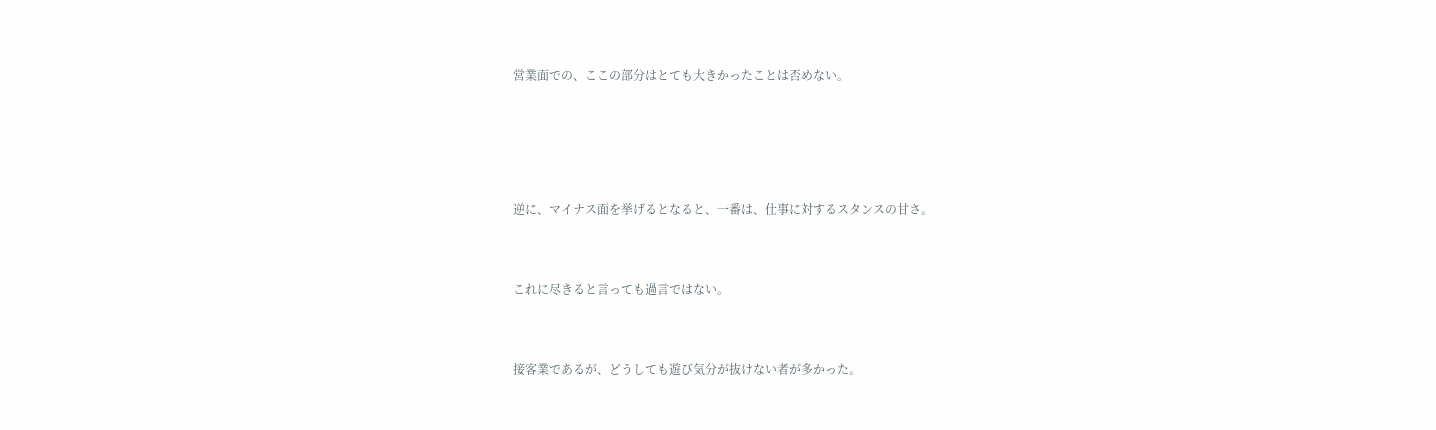営業面での、ここの部分はとても大きかったことは否めない。




逆に、マイナス面を挙げるとなると、一番は、仕事に対するスタンスの甘さ。


これに尽きると言っても過言ではない。


接客業であるが、どうしても遊び気分が抜けない者が多かった。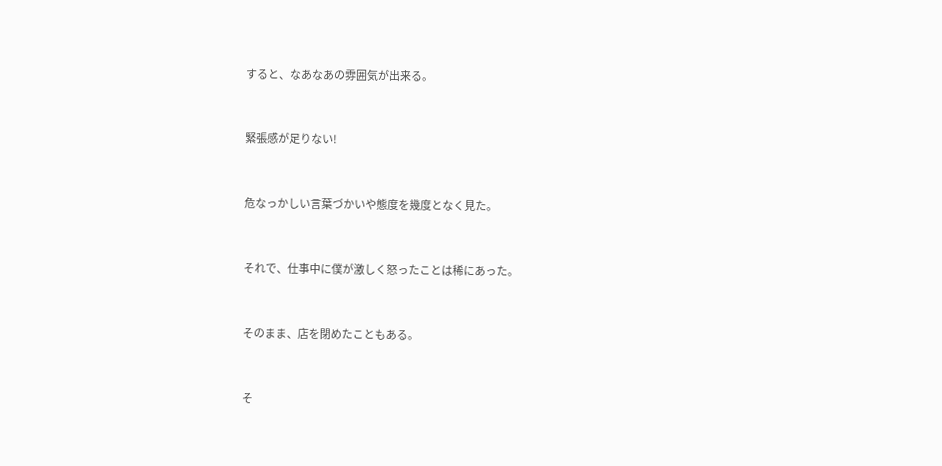すると、なあなあの雰囲気が出来る。


緊張感が足りない!


危なっかしい言葉づかいや態度を幾度となく見た。


それで、仕事中に僕が激しく怒ったことは稀にあった。


そのまま、店を閉めたこともある。


そ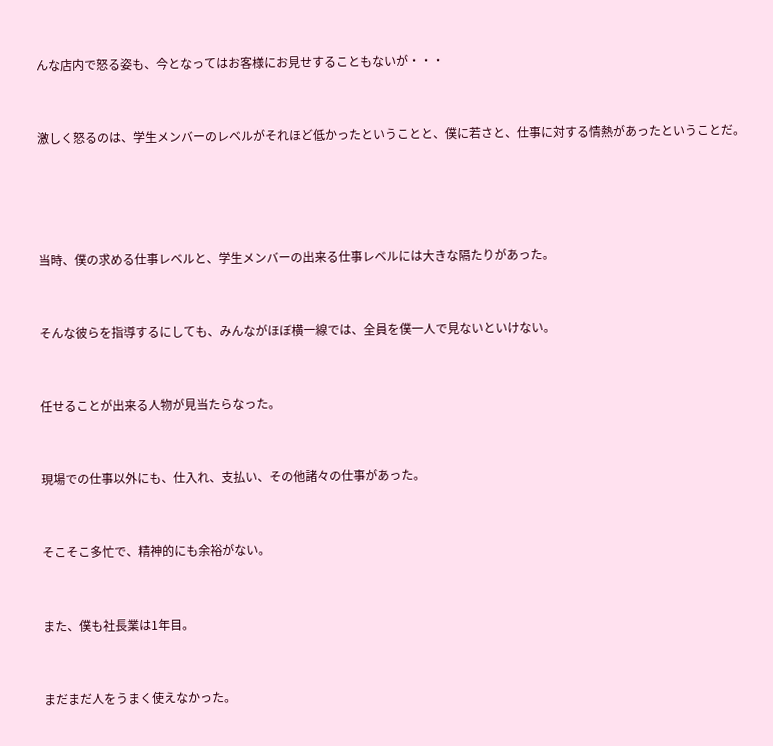んな店内で怒る姿も、今となってはお客様にお見せすることもないが・・・


激しく怒るのは、学生メンバーのレベルがそれほど低かったということと、僕に若さと、仕事に対する情熱があったということだ。




当時、僕の求める仕事レベルと、学生メンバーの出来る仕事レベルには大きな隔たりがあった。


そんな彼らを指導するにしても、みんながほぼ横一線では、全員を僕一人で見ないといけない。


任せることが出来る人物が見当たらなった。


現場での仕事以外にも、仕入れ、支払い、その他諸々の仕事があった。


そこそこ多忙で、精神的にも余裕がない。


また、僕も社長業は1年目。


まだまだ人をうまく使えなかった。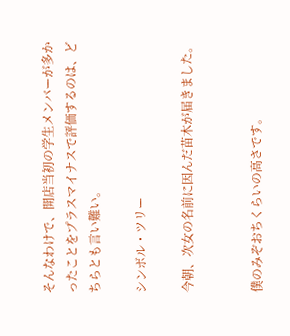そんなわけで、開店当初の学生メンバーが多かったことをプラスマイナスで評価するのは、どちらとも言い難い。

シンボル・ツリー

今朝、次女の名前に因んだ苗木が届きました。


僕のみぞおちくらいの高さです。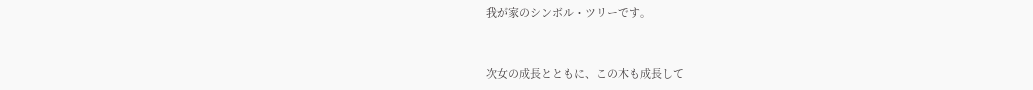我が家のシンボル・ツリーです。


次女の成長とともに、この木も成長して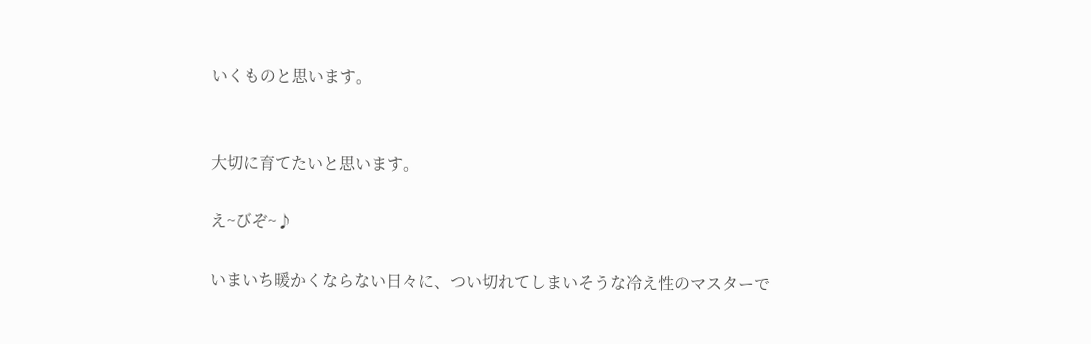いくものと思います。


大切に育てたいと思います。

え~びぞ~♪

いまいち暖かくならない日々に、つい切れてしまいそうな冷え性のマスターで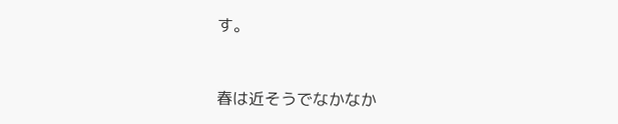す。


春は近そうでなかなか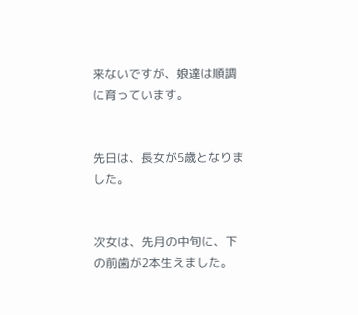来ないですが、娘達は順調に育っています。


先日は、長女が5歳となりました。


次女は、先月の中旬に、下の前歯が2本生えました。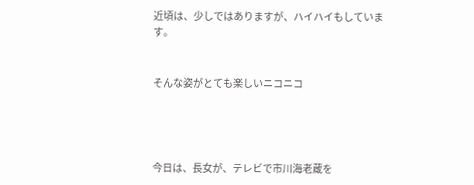近頃は、少しではありますが、ハイハイもしています。


そんな姿がとても楽しいニコニコ




今日は、長女が、テレビで市川海老蔵を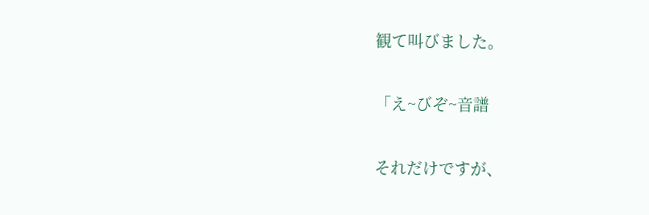観て叫びました。


「え~びぞ~音譜


それだけですが、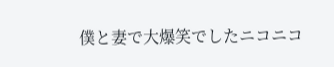僕と妻で大爆笑でしたニコニコ